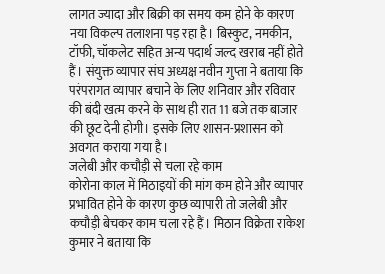लागत ज्यादा और बिक्री का समय कम होने के कारण नया विकल्प तलाशना पड़ रहा है। बिस्कुट, नमकीन, टॉफी, चॉकलेट सहित अन्य पदार्थ जल्द खराब नहीं होते हैं। संयुक्त व्यापार संघ अध्यक्ष नवीन गुप्ता ने बताया कि परंपरागत व्यापार बचाने के लिए शनिवार और रविवार की बंदी खत्म करने के साथ ही रात 11 बजे तक बाजार की छूट देनी होगी। इसके लिए शासन-प्रशासन को अवगत कराया गया है।
जलेबी और कचौड़ी से चला रहे काम
कोरोना काल में मिठाइयों की मांग कम होने और व्यापार प्रभावित होने के कारण कुछ व्यापारी तो जलेबी और कचौड़ी बेचकर काम चला रहे हैं। मिठान विक्रेता राकेश कुमार ने बताया कि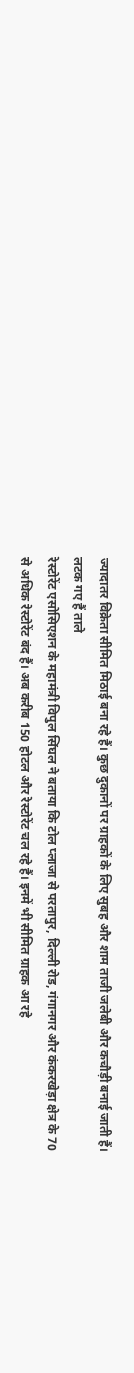ज्यादातर विक्रेता सीमित मिठाई बना रहे हैं। कुछ दुकानों पर ग्राहकों के लिए सुबह और शाम ताजी जलेबी और कचौड़ी बनाई जाती हैं।
लटक गए हैं ताले
रेस्टोरेंट एसोसिएशन के महामंत्री विपुल सिंघल ने बताया कि टोल प्लाजा से परतापुर, दिल्ली रोड, गंगानगर और कंकरखेड़ा क्षेत्र के 70 से अधिक रेस्टोरेंट बंद हैं। अब करीब 150 होटल और रेस्टोरेंट चल रहे हैं। इनमें भी सीमित ग्राहक आ रहे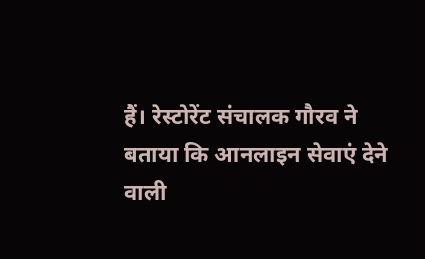हैं। रेस्टोरेंट संचालक गौरव ने बताया कि आनलाइन सेवाएं देने वाली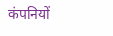कंपनियों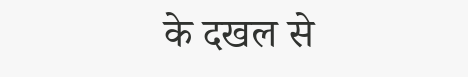के दखल से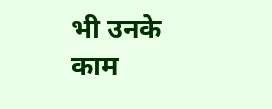भी उनके काम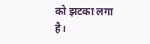को झटका लगा है।